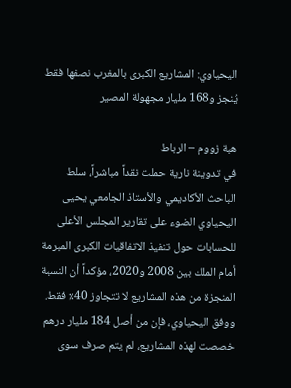اليحياوي: المشاريع الكبرى بالمغرب نصفها فقط يُنجز و168 مليار مجهولة المصير

هبة زووم – الرباط
في تدوينة نارية حملت نقداً مباشراً، سلط الباحث الأكاديمي والأستاذ الجامعي يحيى اليحياوي الضوء على تقارير المجلس الأعلى للحسابات حول تنفيذ الاتفاقيات الكبرى المبرمة أمام الملك بين 2008 و2020، مؤكداً أن النسبة المنجزة من هذه المشاريع لا تتجاوز 40٪ فقط.
ووفق اليحياوي، فإن من أصل 184 مليار درهم خصصت لهذه المشاريع، لم يتم صرف سوى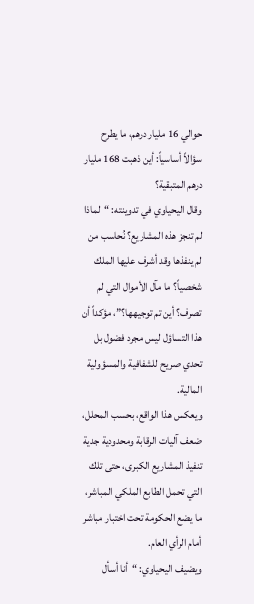حوالي 16 مليار درهم، ما يطرح سؤالاً أساسياً: أين ذهبت 168 مليار درهم المتبقية؟
وقال اليحياوي في تدوينته: “لماذا لم تنجز هذه المشاريع؟ نُحاسب من لم ينفذها وقد أشرف عليها الملك شخصياً؟ ما مآل الأموال التي لم تصرف؟ أين تم توجيهها؟”، مؤكداً أن هذا التساؤل ليس مجرد فضول بل تحدي صريح للشفافية والمسؤولية المالية.
ويعكس هذا الواقع، بحسب المحلل، ضعف آليات الرقابة ومحدودية جدية تنفيذ المشاريع الكبرى، حتى تلك التي تحمل الطابع الملكي المباشر، ما يضع الحكومة تحت اختبار مباشر أمام الرأي العام.
ويضيف اليحياوي: “أنا أسأل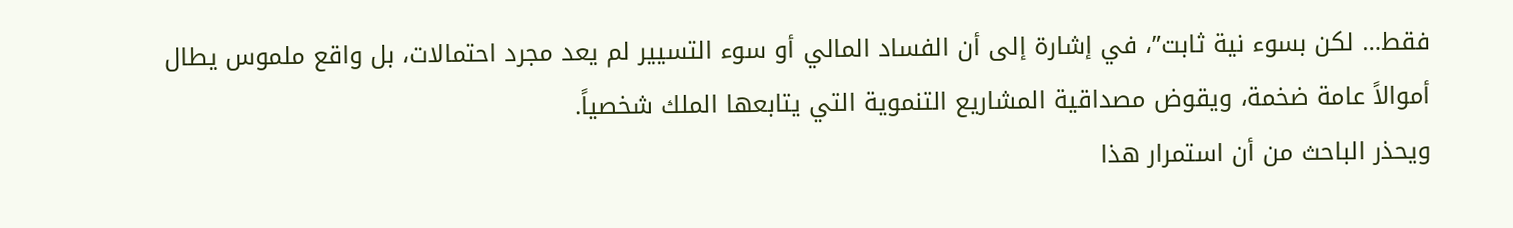فقط… لكن بسوء نية ثابت”، في إشارة إلى أن الفساد المالي أو سوء التسيير لم يعد مجرد احتمالات، بل واقع ملموس يطال أموالاً عامة ضخمة، ويقوض مصداقية المشاريع التنموية التي يتابعها الملك شخصياً.
ويحذر الباحث من أن استمرار هذا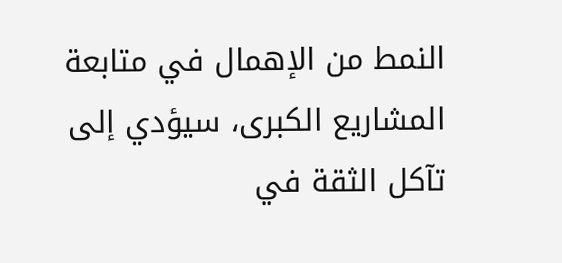النمط من الإهمال في متابعة المشاريع الكبرى، سيؤدي إلى تآكل الثقة في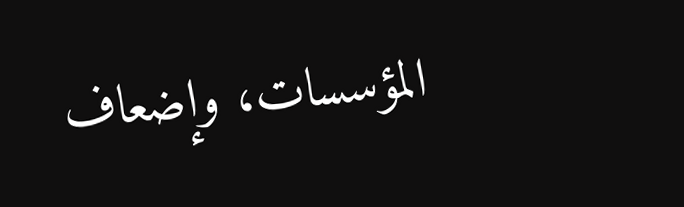المؤسسات، وإضعاف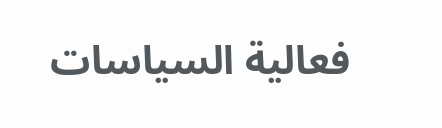فعالية السياسات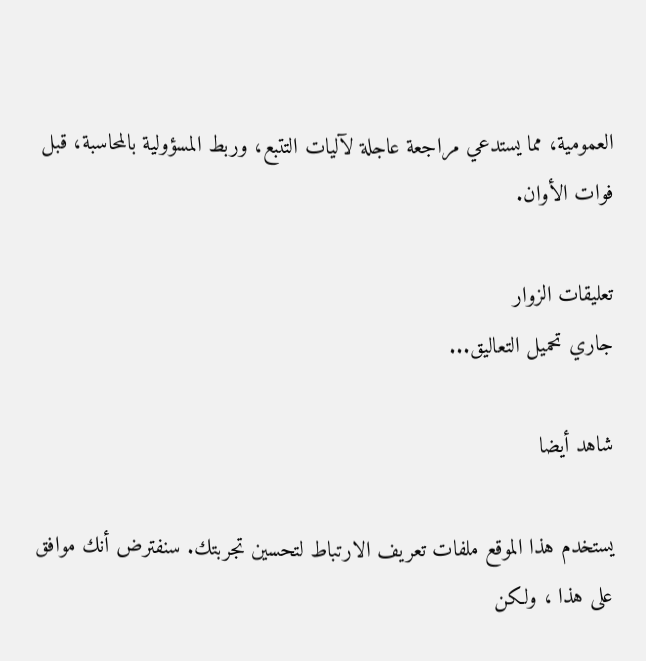العمومية، مما يستدعي مراجعة عاجلة لآليات التتبع، وربط المسؤولية بالمحاسبة، قبل فوات الأوان.

تعليقات الزوار
جاري تحميل التعاليق...

شاهد أيضا

يستخدم هذا الموقع ملفات تعريف الارتباط لتحسين تجربتك. سنفترض أنك موافق على هذا ، ولكن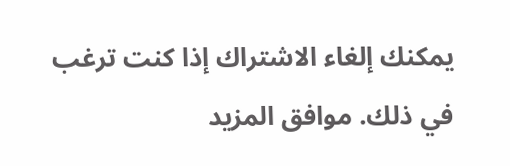يمكنك إلغاء الاشتراك إذا كنت ترغب في ذلك. موافق المزيد